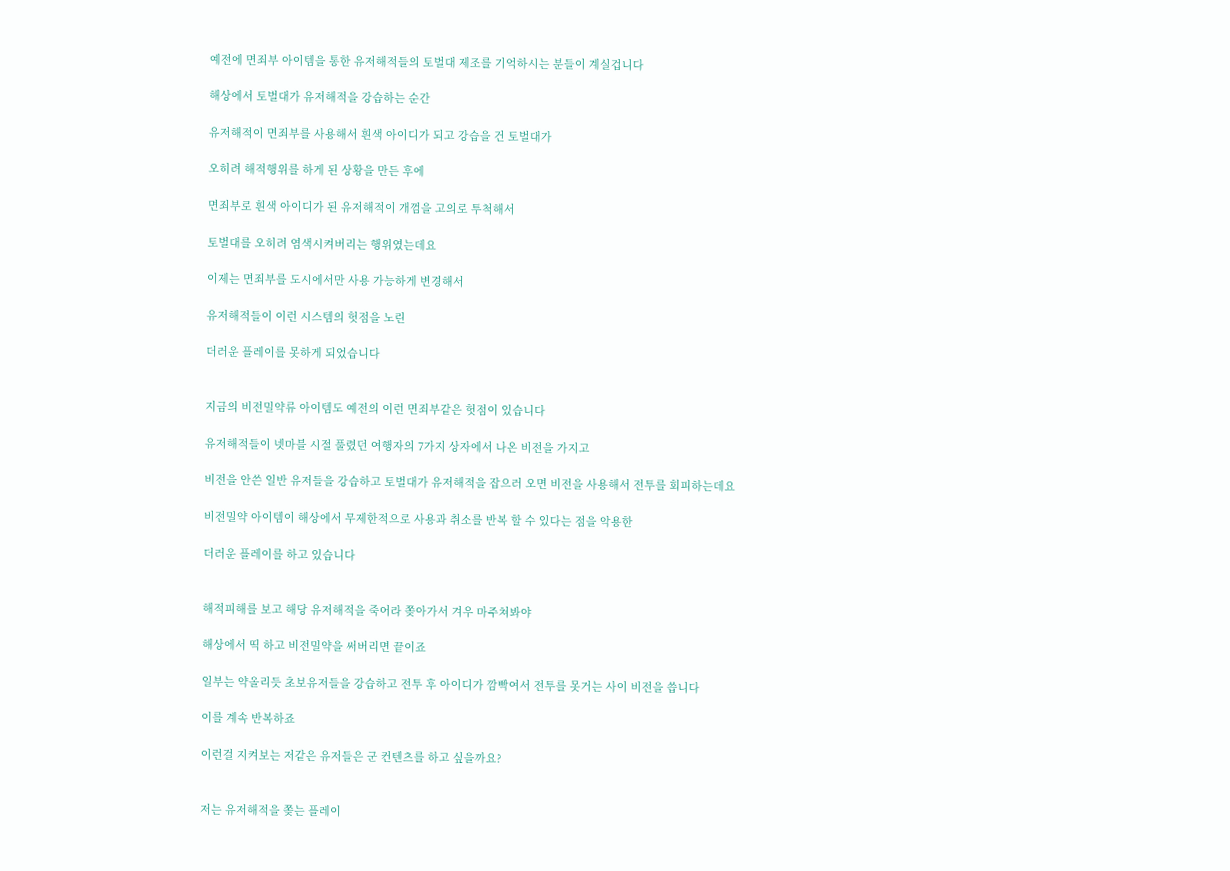예전에 면죄부 아이템을 통한 유저해적들의 토벌대 제조를 기억하시는 분들이 계실겁니다

해상에서 토벌대가 유저해적을 강습하는 순간

유저해적이 면죄부를 사용해서 흰색 아이디가 되고 강습을 건 토벌대가

오히려 해적행위를 하게 된 상황을 만든 후에

면죄부로 흰색 아이디가 된 유저해적이 개껌을 고의로 투척해서

토벌대를 오히려 염색시켜버리는 행위였는데요

이제는 면죄부를 도시에서만 사용 가능하게 변경해서

유저해적들이 이런 시스템의 헛점을 노린

더러운 플레이를 못하게 되었습니다


지금의 비전밀약류 아이템도 예전의 이런 면죄부같은 헛점이 있습니다

유저해적들이 넷마블 시절 풀렸던 여행자의 7가지 상자에서 나온 비전을 가지고

비전을 안쓴 일반 유저들을 강습하고 토벌대가 유저해적을 잡으러 오면 비전을 사용해서 전투를 회피하는데요

비전밀약 아이템이 해상에서 무제한적으로 사용과 취소를 반복 할 수 있다는 점을 악용한

더러운 플레이를 하고 있습니다


해적피해를 보고 해당 유저해적을 죽어라 쫒아가서 겨우 마주쳐봐야

해상에서 띡 하고 비전밀약을 써버리면 끝이죠

일부는 약올리듯 초보유저들을 강습하고 전투 후 아이디가 깜빡여서 전투를 못거는 사이 비전을 씁니다

이를 계속 반복하죠

이런걸 지켜보는 저같은 유저들은 군 컨텐츠를 하고 싶을까요?


저는 유저해적을 쫒는 플레이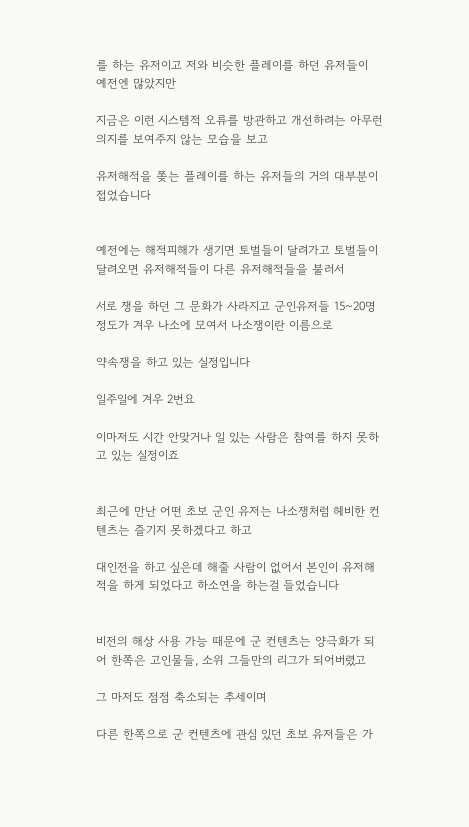를 하는 유저이고 저와 비슷한 플레이를 하던 유저들이 예전엔 많았지만

지금은 이런 시스템적 오류를 방관하고 개선하려는 아무런 의지를 보여주지 않는 모습을 보고

유저해적을 쫒는 플레이를 하는 유저들의 거의 대부분이 접었습니다


예전에는 해적피해가 생기면 토벌들이 달려가고 토벌들이 달려오면 유저해적들이 다른 유저해적들을 불러서

서로 쟁을 하던 그 문화가 사라지고 군인유저들 15~20명 정도가 겨우 나소에 모여서 나소쟁이란 이름으로

약속쟁을 하고 있는 실정입니다

일주일에 겨우 2번요

이마저도 시간 안맞거나 일 있는 사람은 참여를 하지 못하고 있는 실정이죠


최근에 만난 어떤 초보 군인 유저는 나소쟁처럼 헤비한 컨텐츠는 즐기지 못하겠다고 하고

대인전을 하고 싶은데 해줄 사람이 없어서 본인이 유저해적을 하게 되었다고 하소연을 하는걸 들었습니다


비전의 해상 사용 가능 때문에 군 컨텐츠는 양극화가 되어 한쪽은 고인물들, 소위 그들만의 리그가 되어버렸고

그 마저도 점점 축소되는 추세이며

다른 한쪽으로 군 컨텐츠에 관심 있던 초보 유저들은 가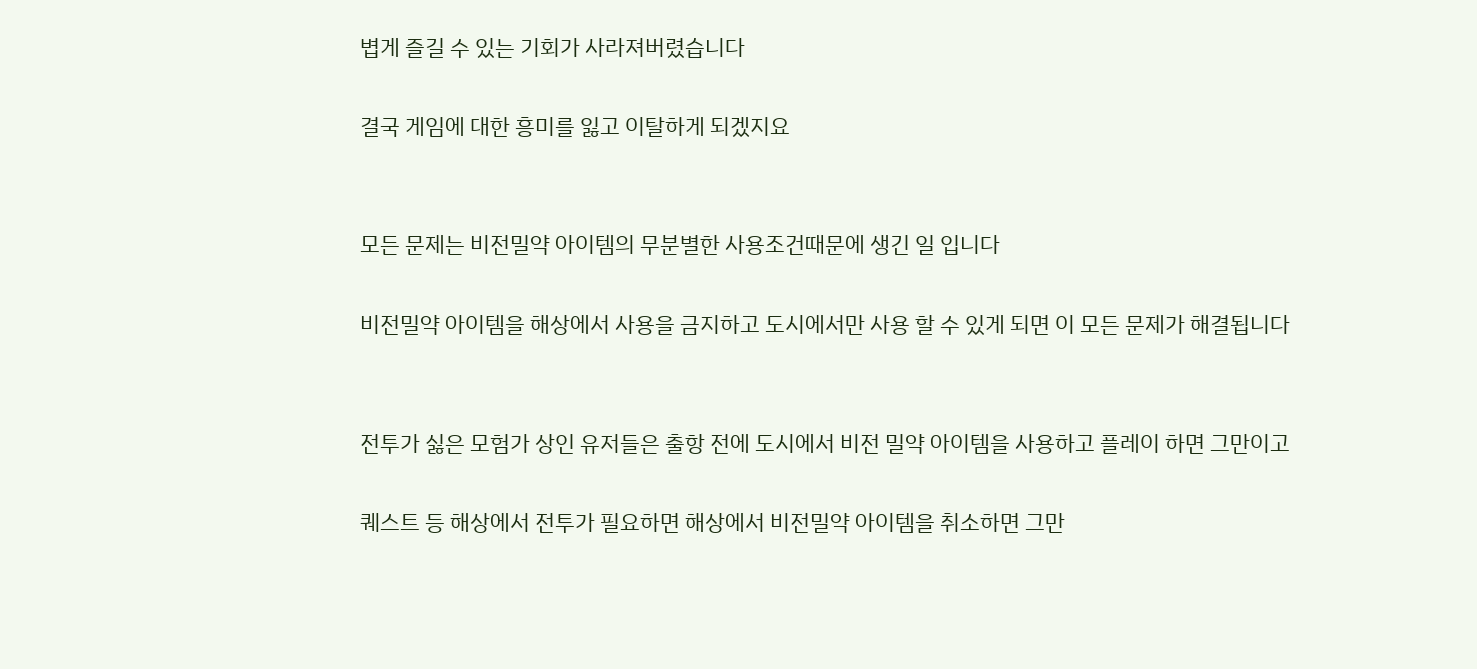볍게 즐길 수 있는 기회가 사라져버렸습니다

결국 게임에 대한 흥미를 잃고 이탈하게 되겠지요


모든 문제는 비전밀약 아이템의 무분별한 사용조건때문에 생긴 일 입니다

비전밀약 아이템을 해상에서 사용을 금지하고 도시에서만 사용 할 수 있게 되면 이 모든 문제가 해결됩니다


전투가 싫은 모험가 상인 유저들은 출항 전에 도시에서 비전 밀약 아이템을 사용하고 플레이 하면 그만이고

퀘스트 등 해상에서 전투가 필요하면 해상에서 비전밀약 아이템을 취소하면 그만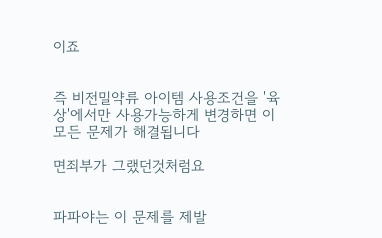이죠


즉 비전밀약류 아이템 사용조건을 '육상'에서만 사용가능하게 변경하면 이 모든 문제가 해결됩니다

면죄부가 그랬던것처럼요


파파야는 이 문제를 제발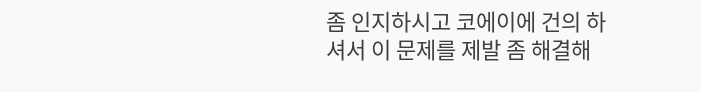좀 인지하시고 코에이에 건의 하셔서 이 문제를 제발 좀 해결해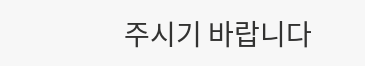주시기 바랍니다